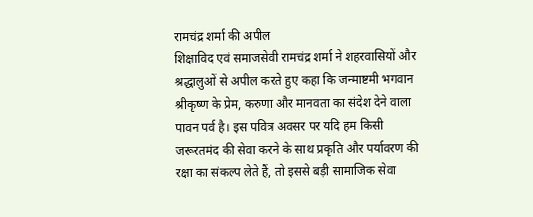रामचंद्र शर्मा की अपील
शिक्षाविद एवं समाजसेवी रामचंद्र शर्मा ने शहरवासियों और श्रद्धालुओं से अपील करते हुए कहा कि जन्माष्टमी भगवान श्रीकृष्ण के प्रेम, करुणा और मानवता का संदेश देने वाला पावन पर्व है। इस पवित्र अवसर पर यदि हम किसी जरूरतमंद की सेवा करने के साथ प्रकृति और पर्यावरण की रक्षा का संकल्प लेते हैं, तो इससे बड़ी सामाजिक सेवा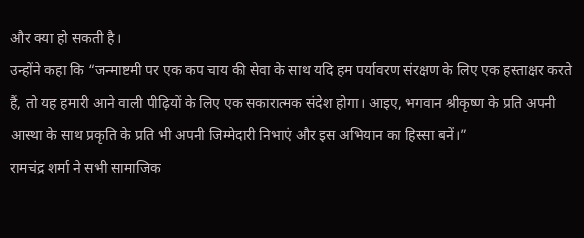और क्या हो सकती है।
उन्होंने कहा कि “जन्माष्टमी पर एक कप चाय की सेवा के साथ यदि हम पर्यावरण संरक्षण के लिए एक हस्ताक्षर करते हैं, तो यह हमारी आने वाली पीढ़ियों के लिए एक सकारात्मक संदेश होगा। आइए, भगवान श्रीकृष्ण के प्रति अपनी आस्था के साथ प्रकृति के प्रति भी अपनी जिम्मेदारी निभाएं और इस अभियान का हिस्सा बनें।”
रामचंद्र शर्मा ने सभी सामाजिक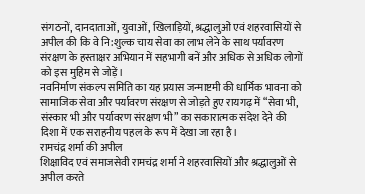संगठनों, दानदाताओं, युवाओं, खिलाड़ियों, श्रद्धालुओं एवं शहरवासियों से अपील की कि वे नि:शुल्क चाय सेवा का लाभ लेने के साथ पर्यावरण संरक्षण के हस्ताक्षर अभियान में सहभागी बनें और अधिक से अधिक लोगों को इस मुहिम से जोड़ें।
नवनिर्माण संकल्प समिति का यह प्रयास जन्माष्टमी की धार्मिक भावना को सामाजिक सेवा और पर्यावरण संरक्षण से जोड़ते हुए रायगढ़ में “सेवा भी, संस्कार भी और पर्यावरण संरक्षण भी” का सकारात्मक संदेश देने की दिशा में एक सराहनीय पहल के रूप में देखा जा रहा है।
रामचंद्र शर्मा की अपील
शिक्षाविद एवं समाजसेवी रामचंद्र शर्मा ने शहरवासियों और श्रद्धालुओं से अपील करते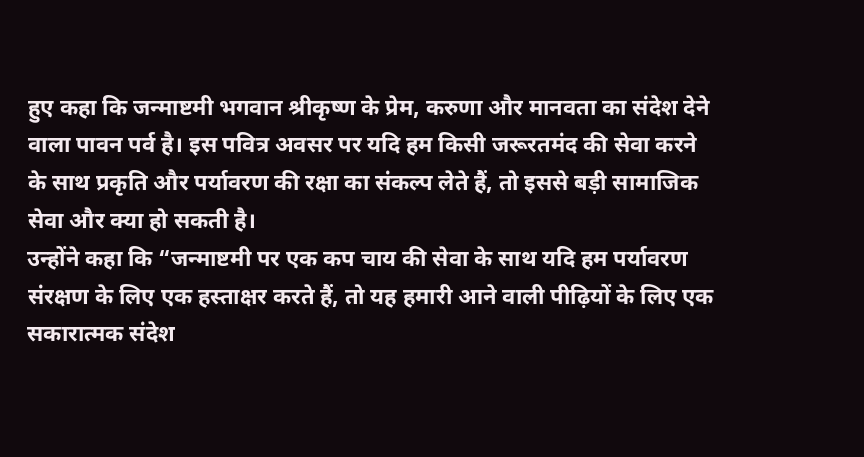हुए कहा कि जन्माष्टमी भगवान श्रीकृष्ण के प्रेम, करुणा और मानवता का संदेश देने वाला पावन पर्व है। इस पवित्र अवसर पर यदि हम किसी जरूरतमंद की सेवा करने के साथ प्रकृति और पर्यावरण की रक्षा का संकल्प लेते हैं, तो इससे बड़ी सामाजिक सेवा और क्या हो सकती है।
उन्होंने कहा कि “जन्माष्टमी पर एक कप चाय की सेवा के साथ यदि हम पर्यावरण संरक्षण के लिए एक हस्ताक्षर करते हैं, तो यह हमारी आने वाली पीढ़ियों के लिए एक सकारात्मक संदेश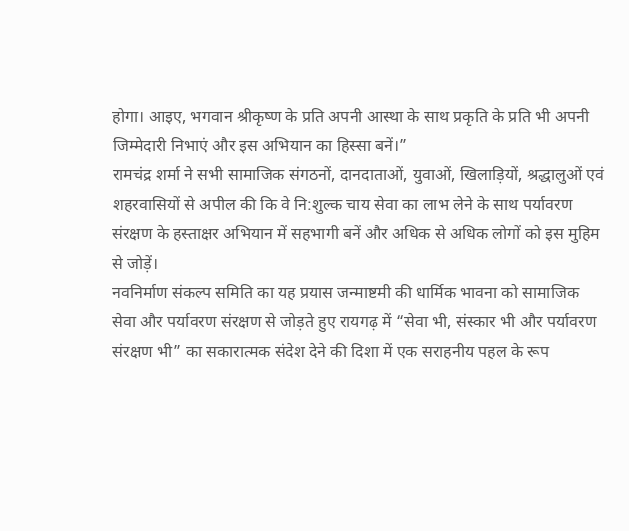होगा। आइए, भगवान श्रीकृष्ण के प्रति अपनी आस्था के साथ प्रकृति के प्रति भी अपनी जिम्मेदारी निभाएं और इस अभियान का हिस्सा बनें।”
रामचंद्र शर्मा ने सभी सामाजिक संगठनों, दानदाताओं, युवाओं, खिलाड़ियों, श्रद्धालुओं एवं शहरवासियों से अपील की कि वे नि:शुल्क चाय सेवा का लाभ लेने के साथ पर्यावरण संरक्षण के हस्ताक्षर अभियान में सहभागी बनें और अधिक से अधिक लोगों को इस मुहिम से जोड़ें।
नवनिर्माण संकल्प समिति का यह प्रयास जन्माष्टमी की धार्मिक भावना को सामाजिक सेवा और पर्यावरण संरक्षण से जोड़ते हुए रायगढ़ में “सेवा भी, संस्कार भी और पर्यावरण संरक्षण भी” का सकारात्मक संदेश देने की दिशा में एक सराहनीय पहल के रूप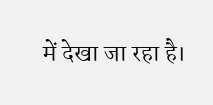में देखा जा रहा है।